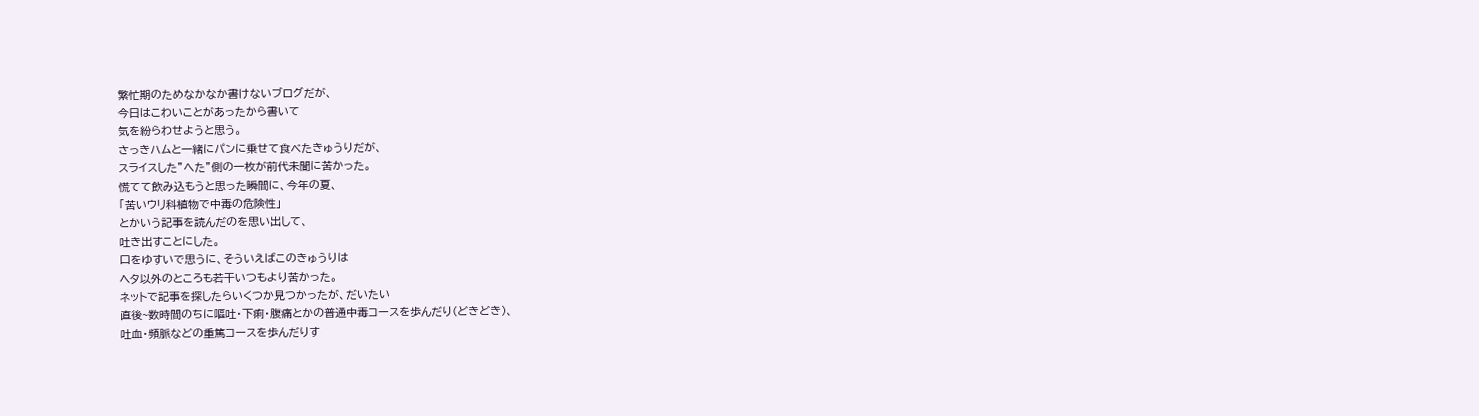繁忙期のためなかなか書けないブログだが、
今日はこわいことがあったから書いて
気を紛らわせようと思う。
さっきハムと一緒にパンに乗せて食べたきゅうりだが、
スライスした”へた”側の一枚が前代未聞に苦かった。
慌てて飲み込もうと思った瞬間に、今年の夏、
「苦いウリ科植物で中毒の危険性」
とかいう記事を読んだのを思い出して、
吐き出すことにした。
口をゆすいで思うに、そういえばこのきゅうりは
ヘタ以外のところも若干いつもより苦かった。
ネットで記事を探したらいくつか見つかったが、だいたい
直後~数時間のちに嘔吐・下痢・腹痛とかの普通中毒コースを歩んだり(どきどき)、
吐血・頻脈などの重篤コースを歩んだりす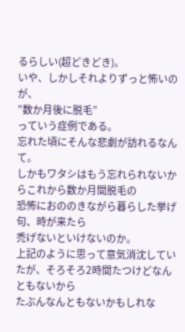るらしい(超どきどき)。
いや、しかしそれよりずっと怖いのが、
”数か月後に脱毛”
っていう症例である。
忘れた頃にそんな悲劇が訪れるなんて。
しかもワタシはもう忘れられないからこれから数か月間脱毛の
恐怖におののきながら暮らした挙げ句、時が来たら
禿げないといけないのか。
上記のように思って意気消沈していたが、そろそろ2時間たつけどなんともないから
たぶんなんともないかもしれな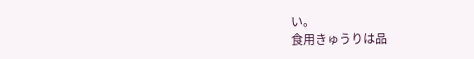い。
食用きゅうりは品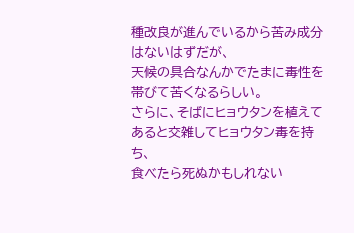種改良が進んでいるから苦み成分はないはずだが、
天候の具合なんかでたまに毒性を帯びて苦くなるらしい。
さらに、そばにヒョウタンを植えてあると交雑してヒョウタン毒を持ち、
食べたら死ぬかもしれない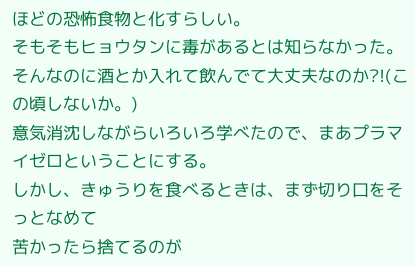ほどの恐怖食物と化すらしい。
そもそもヒョウタンに毒があるとは知らなかった。
そんなのに酒とか入れて飲んでて大丈夫なのか?!(この頃しないか。)
意気消沈しながらいろいろ学べたので、まあプラマイゼロということにする。
しかし、きゅうりを食べるときは、まず切り口をそっとなめて
苦かったら捨てるのが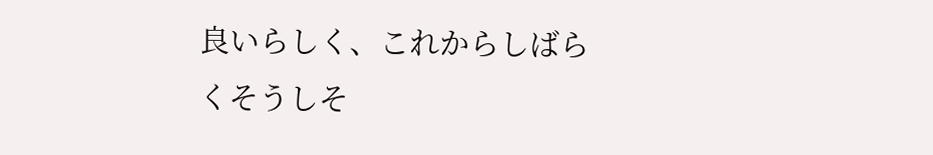良いらしく、これからしばらくそうしそ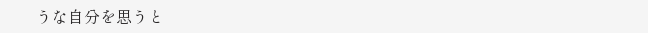うな自分を思うと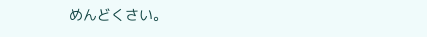めんどくさい。